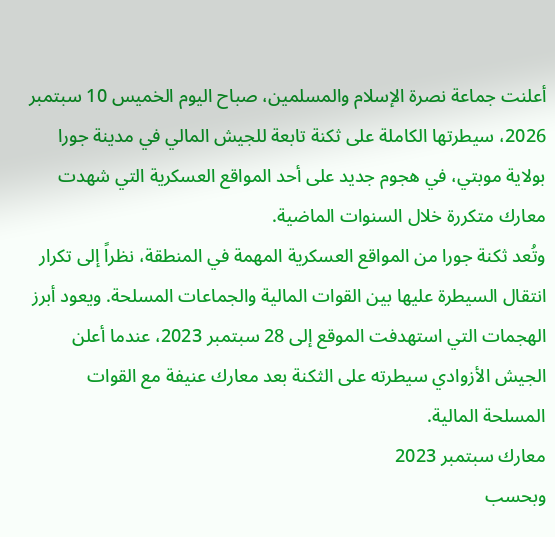أعلنت جماعة نصرة الإسلام والمسلمين، صباح اليوم الخميس 10 سبتمبر 2026، سيطرتها الكاملة على ثكنة تابعة للجيش المالي في مدينة جورا بولاية موبتي، في هجوم جديد على أحد المواقع العسكرية التي شهدت معارك متكررة خلال السنوات الماضية.
وتُعد ثكنة جورا من المواقع العسكرية المهمة في المنطقة، نظراً إلى تكرار انتقال السيطرة عليها بين القوات المالية والجماعات المسلحة. ويعود أبرز الهجمات التي استهدفت الموقع إلى 28 سبتمبر 2023، عندما أعلن الجيش الأزوادي سيطرته على الثكنة بعد معارك عنيفة مع القوات المسلحة المالية.
معارك سبتمبر 2023
وبحسب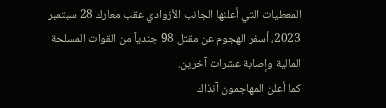المعطيات التي أعلنها الجانب الأزوادي عقب معارك 28 سبتمبر 2023، أسفر الهجوم عن مقتل 98 جندياً من القوات المسلحة المالية وإصابة عشرات آخرين.
كما أعلن المهاجمون آنذاك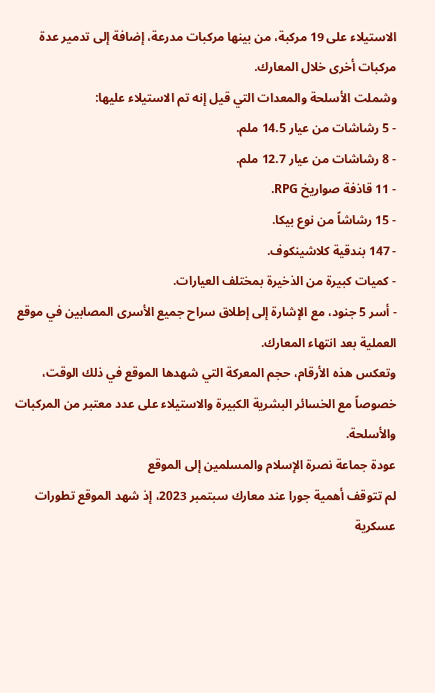الاستيلاء على 19 مركبة، من بينها مركبات مدرعة، إضافة إلى تدمير عدة مركبات أخرى خلال المعارك.
وشملت الأسلحة والمعدات التي قيل إنه تم الاستيلاء عليها:
- 5 رشاشات من عيار 14.5 ملم.
- 8 رشاشات من عيار 12.7 ملم.
- 11 قاذفة صواريخ RPG.
- 15 رشاشاً من نوع بيكا.
- 147 بندقية كلاشينكوف.
- كميات كبيرة من الذخيرة بمختلف العيارات.
- أسر 5 جنود، مع الإشارة إلى إطلاق سراح جميع الأسرى المصابين في موقع العملية بعد انتهاء المعارك.
وتعكس هذه الأرقام، حجم المعركة التي شهدها الموقع في ذلك الوقت، خصوصاً مع الخسائر البشرية الكبيرة والاستيلاء على عدد معتبر من المركبات والأسلحة.
عودة جماعة نصرة الإسلام والمسلمين إلى الموقع
لم تتوقف أهمية جورا عند معارك سبتمبر 2023، إذ شهد الموقع تطورات عسكرية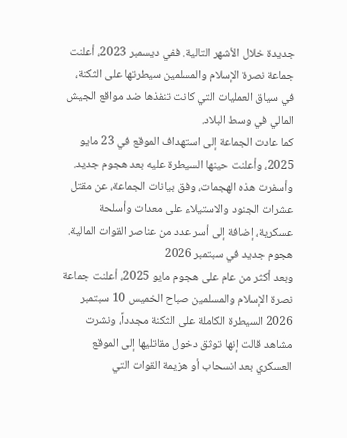جديدة خلال الأشهر التالية. ففي ديسمبر 2023، أعلنت جماعة نصرة الإسلام والمسلمين سيطرتها على الثكنة، في سياق العمليات التي كانت تنفذها ضد مواقع الجيش المالي في وسط البلاد.
كما عادت الجماعة إلى استهداف الموقع في 23 مايو 2025، وأعلنت حينها السيطرة عليه بعد هجوم جديد. وأسفرت هذه الهجمات، وفق بيانات الجماعة، عن مقتل عشرات الجنود والاستيلاء على معدات وأسلحة عسكرية، إضافة إلى أسر عدد من عناصر القوات المالية.
هجوم جديد في سبتمبر 2026
وبعد أكثر من عام على هجوم مايو 2025، أعلنت جماعة نصرة الإسلام والمسلمين صباح الخميس 10 سبتمبر 2026 السيطرة الكاملة على الثكنة مجدداً، ونشرت مشاهد قالت إنها توثق دخول مقاتليها إلى الموقع العسكري بعد انسحاب أو هزيمة القوات التي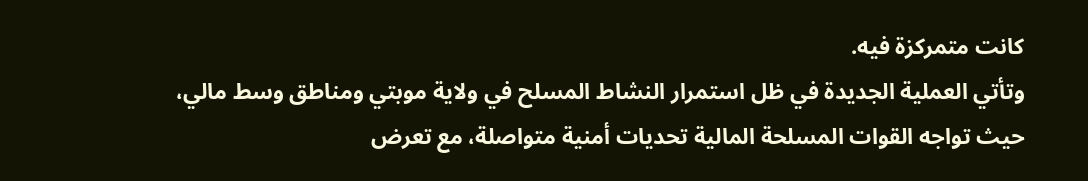كانت متمركزة فيه.
وتأتي العملية الجديدة في ظل استمرار النشاط المسلح في ولاية موبتي ومناطق وسط مالي، حيث تواجه القوات المسلحة المالية تحديات أمنية متواصلة، مع تعرض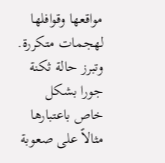مواقعها وقوافلها لهجمات متكررة.
وتبرز حالة ثكنة جورا بشكل خاص باعتبارها مثالاً على صعوبة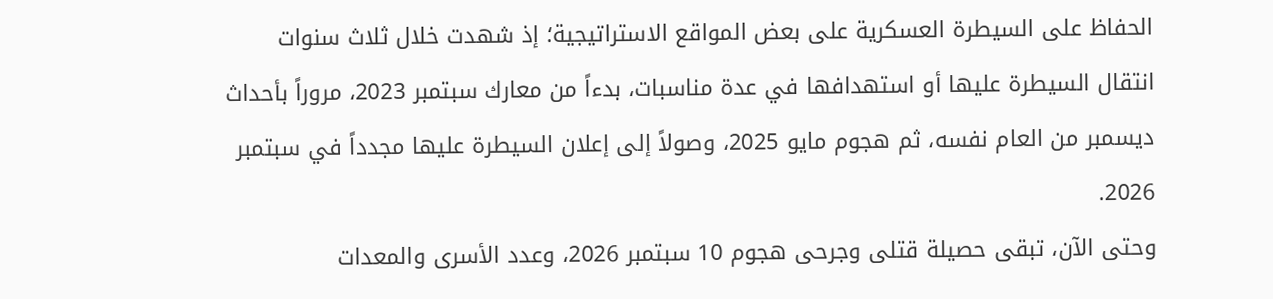الحفاظ على السيطرة العسكرية على بعض المواقع الاستراتيجية؛ إذ شهدت خلال ثلاث سنوات انتقال السيطرة عليها أو استهدافها في عدة مناسبات، بدءاً من معارك سبتمبر 2023، مروراً بأحداث ديسمبر من العام نفسه، ثم هجوم مايو 2025، وصولاً إلى إعلان السيطرة عليها مجدداً في سبتمبر 2026.
وحتى الآن، تبقى حصيلة قتلى وجرحى هجوم 10 سبتمبر 2026، وعدد الأسرى والمعدات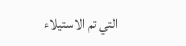التي تم الاستيلاء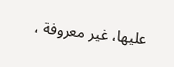عليها، غير معروفة ،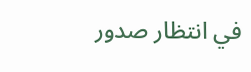في انتظار صدور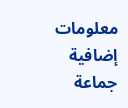معلومات إضافية جماعة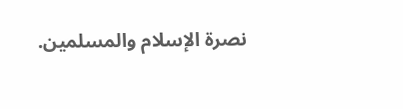نصرة الإسلام والمسلمين.